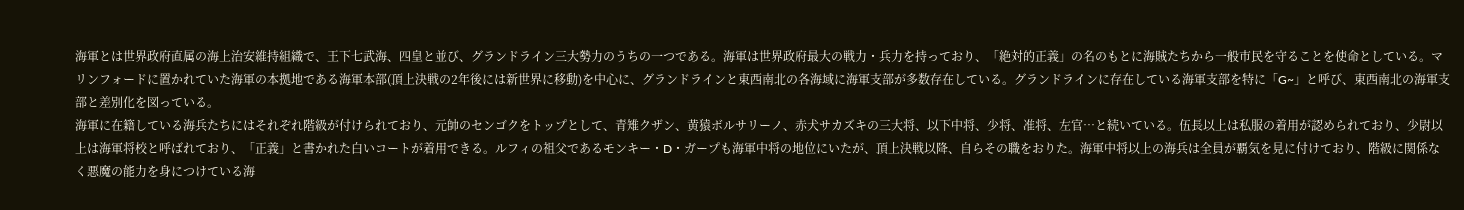海軍とは世界政府直属の海上治安維持組織で、王下七武海、四皇と並び、グランドライン三大勢力のうちの一つである。海軍は世界政府最大の戦力・兵力を持っており、「絶対的正義」の名のもとに海賊たちから一般市民を守ることを使命としている。マリンフォードに置かれていた海軍の本拠地である海軍本部(頂上決戦の2年後には新世界に移動)を中心に、グランドラインと東西南北の各海域に海軍支部が多数存在している。グランドラインに存在している海軍支部を特に「G~」と呼び、東西南北の海軍支部と差別化を図っている。
海軍に在籍している海兵たちにはそれぞれ階級が付けられており、元帥のセンゴクをトップとして、青雉クザン、黄猿ボルサリーノ、赤犬サカズキの三大将、以下中将、少将、准将、左官…と続いている。伍長以上は私服の着用が認められており、少尉以上は海軍将校と呼ばれており、「正義」と書かれた白いコートが着用できる。ルフィの祖父であるモンキー・D・ガープも海軍中将の地位にいたが、頂上決戦以降、自らその職をおりた。海軍中将以上の海兵は全員が覇気を見に付けており、階級に関係なく悪魔の能力を身につけている海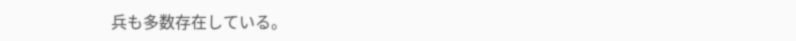兵も多数存在している。